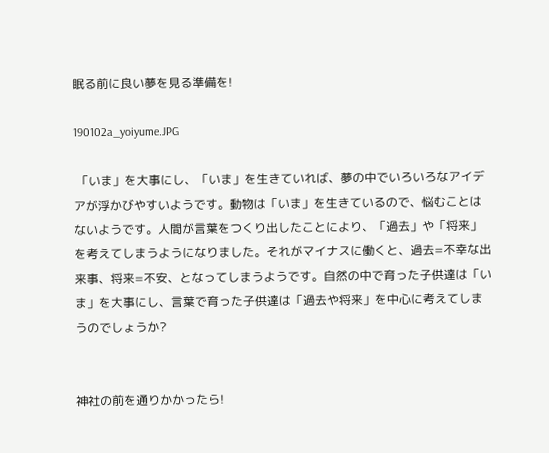眠る前に良い夢を見る準備を!

190102a_yoiyume.JPG

 「いま」を大事にし、「いま」を生きていれば、夢の中でいろいろなアイデアが浮かびやすいようです。動物は「いま」を生きているので、悩むことはないようです。人間が言葉をつくり出したことにより、「過去」や「将来」を考えてしまうようになりました。それがマイナスに働くと、過去=不幸な出来事、将来=不安、となってしまうようです。自然の中で育った子供達は「いま」を大事にし、言葉で育った子供達は「過去や将来」を中心に考えてしまうのでしょうか?


神社の前を通りかかったら!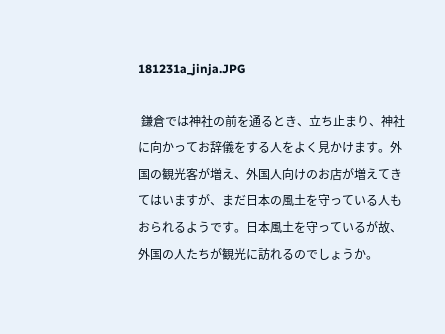181231a_jinja.JPG

 鎌倉では神社の前を通るとき、立ち止まり、神社に向かってお辞儀をする人をよく見かけます。外国の観光客が増え、外国人向けのお店が増えてきてはいますが、まだ日本の風土を守っている人もおられるようです。日本風土を守っているが故、外国の人たちが観光に訪れるのでしょうか。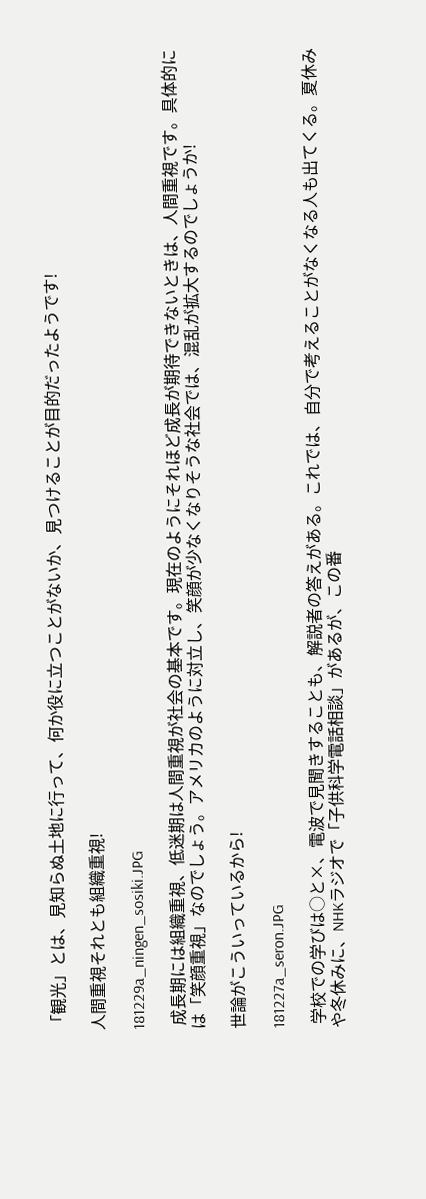「観光」とは、見知らぬ土地に行って、何か役に立つことがないか、見つけることが目的だったようです!

人間重視それとも組織重視!

181229a_ningen_sosiki.JPG

 成長期には組織重視、低迷期は人間重視が社会の基本です。現在のようにそれほど成長が期待できないときは、人間重視です。具体的には「笑顔重視」なのでしょう。アメリカのように対立し、笑顔が少なくなりそうな社会では、混乱が拡大するのでしょうか!

世論がこういっているから!

181227a_seron.JPG

 学校での学びは○と×、電波で見聞きすることも、解説者の答えがある。これでは、自分で考えることがなくなる人も出てくる。夏休みや冬休みに、NHKラジオで「子供科学電話相談」があるが、この番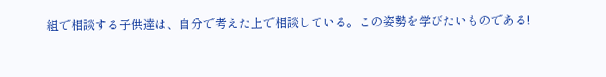組で相談する子供達は、自分で考えた上で相談している。この姿勢を学びたいものである!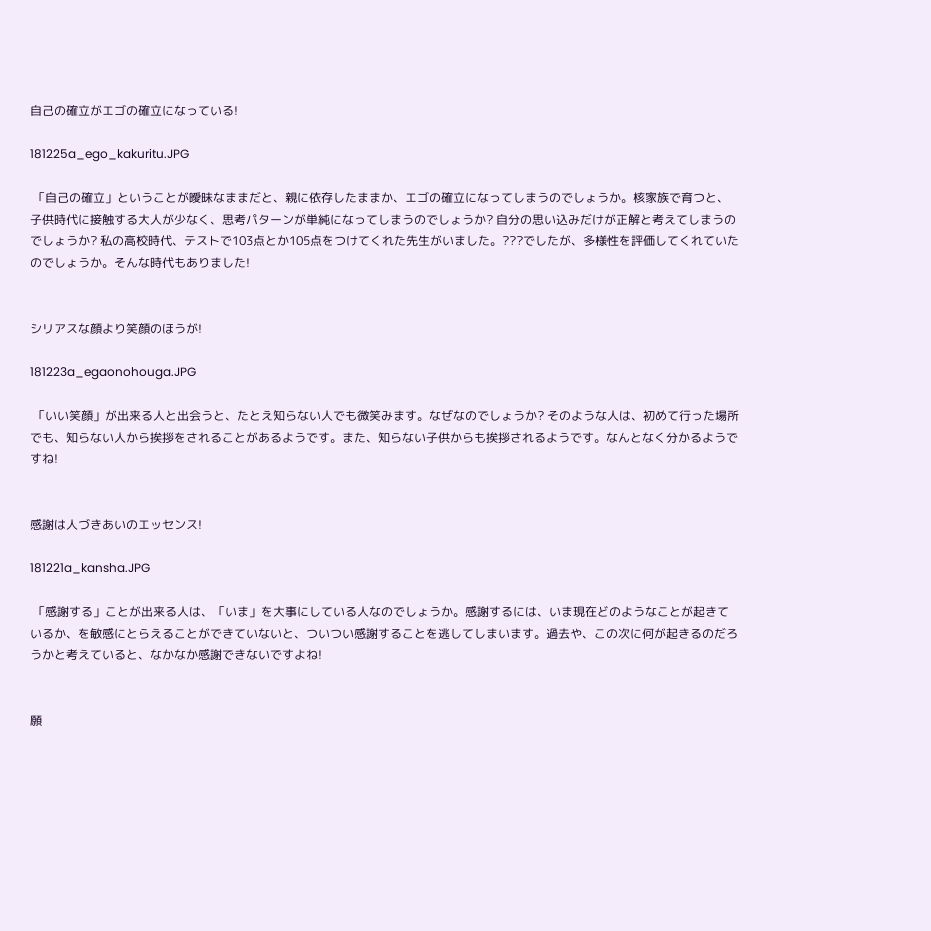自己の確立がエゴの確立になっている!

181225a_ego_kakuritu.JPG

 「自己の確立」ということが曖昧なままだと、親に依存したままか、エゴの確立になってしまうのでしょうか。核家族で育つと、子供時代に接触する大人が少なく、思考パターンが単純になってしまうのでしょうか? 自分の思い込みだけが正解と考えてしまうのでしょうか? 私の高校時代、テストで103点とか105点をつけてくれた先生がいました。???でしたが、多様性を評価してくれていたのでしょうか。そんな時代もありました!


シリアスな顔より笑顔のほうが!

181223a_egaonohouga.JPG

 「いい笑顔」が出来る人と出会うと、たとえ知らない人でも微笑みます。なぜなのでしょうか? そのような人は、初めて行った場所でも、知らない人から挨拶をされることがあるようです。また、知らない子供からも挨拶されるようです。なんとなく分かるようですね!


感謝は人づきあいのエッセンス!

181221a_kansha.JPG

 「感謝する」ことが出来る人は、「いま」を大事にしている人なのでしょうか。感謝するには、いま現在どのようなことが起きているか、を敏感にとらえることができていないと、ついつい感謝することを逃してしまいます。過去や、この次に何が起きるのだろうかと考えていると、なかなか感謝できないですよね!


願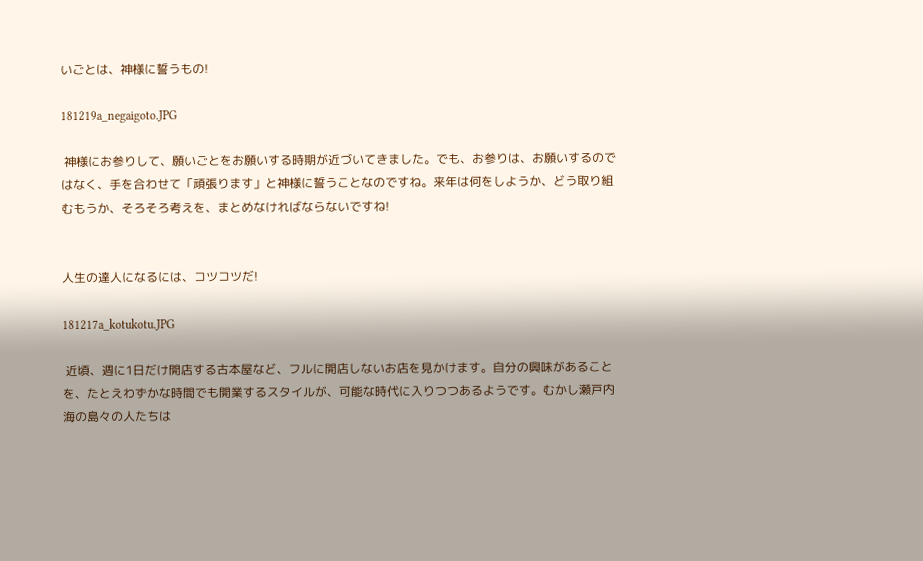いごとは、神様に誓うもの!

181219a_negaigoto.JPG

 神様にお参りして、願いごとをお願いする時期が近づいてきました。でも、お参りは、お願いするのではなく、手を合わせて「頑張ります」と神様に誓うことなのですね。来年は何をしようか、どう取り組むもうか、そろそろ考えを、まとめなければならないですね!


人生の達人になるには、コツコツだ!

181217a_kotukotu.JPG

 近頃、週に1日だけ開店する古本屋など、フルに開店しないお店を見かけます。自分の興味があることを、たとえわずかな時間でも開業するスタイルが、可能な時代に入りつつあるようです。むかし瀬戸内海の島々の人たちは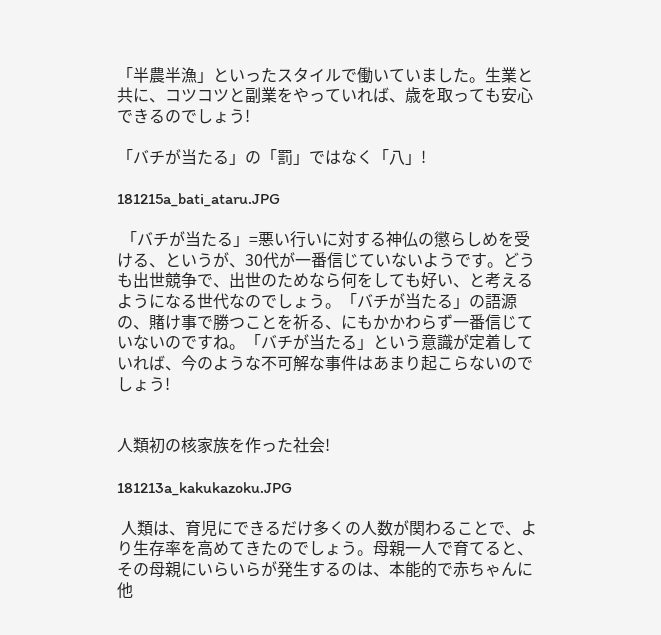「半農半漁」といったスタイルで働いていました。生業と共に、コツコツと副業をやっていれば、歳を取っても安心できるのでしょう!

「バチが当たる」の「罰」ではなく「八」!

181215a_bati_ataru.JPG

 「バチが当たる」=悪い行いに対する神仏の懲らしめを受ける、というが、30代が一番信じていないようです。どうも出世競争で、出世のためなら何をしても好い、と考えるようになる世代なのでしょう。「バチが当たる」の語源の、賭け事で勝つことを祈る、にもかかわらず一番信じていないのですね。「バチが当たる」という意識が定着していれば、今のような不可解な事件はあまり起こらないのでしょう!


人類初の核家族を作った社会!

181213a_kakukazoku.JPG

 人類は、育児にできるだけ多くの人数が関わることで、より生存率を高めてきたのでしょう。母親一人で育てると、その母親にいらいらが発生するのは、本能的で赤ちゃんに他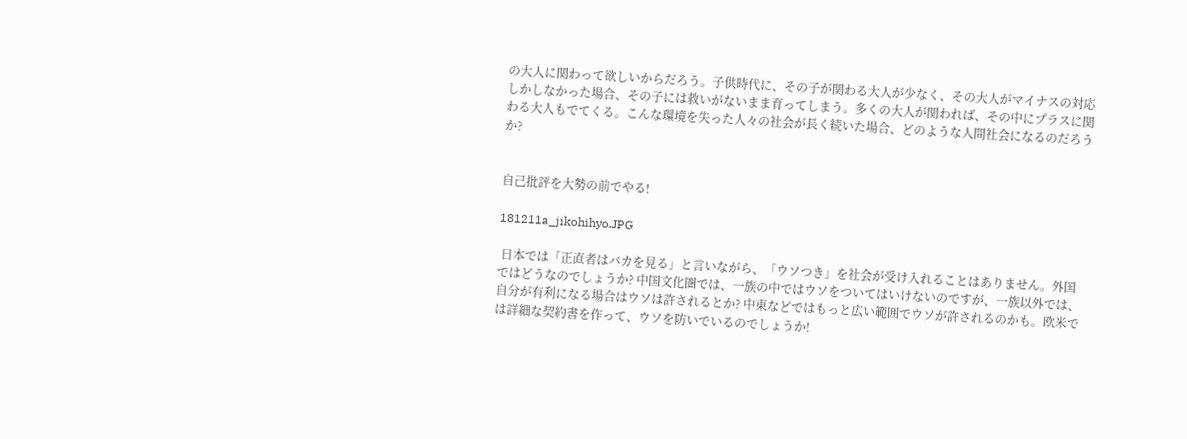の大人に関わって欲しいからだろう。子供時代に、その子が関わる大人が少なく、その大人がマイナスの対応しかしなかった場合、その子には救いがないまま育ってしまう。多くの大人が関われば、その中にプラスに関わる大人もでてくる。こんな環境を失った人々の社会が長く続いた場合、どのような人間社会になるのだろうか?


自己批評を大勢の前でやる!

181211a_jikohihyo.JPG

 日本では「正直者はバカを見る」と言いながら、「ウソつき」を社会が受け入れることはありません。外国ではどうなのでしょうか? 中国文化圏では、一族の中ではウソをついてはいけないのですが、一族以外では、自分が有利になる場合はウソは許されるとか? 中東などではもっと広い範囲でウソが許されるのかも。欧米では詳細な契約書を作って、ウソを防いでいるのでしょうか!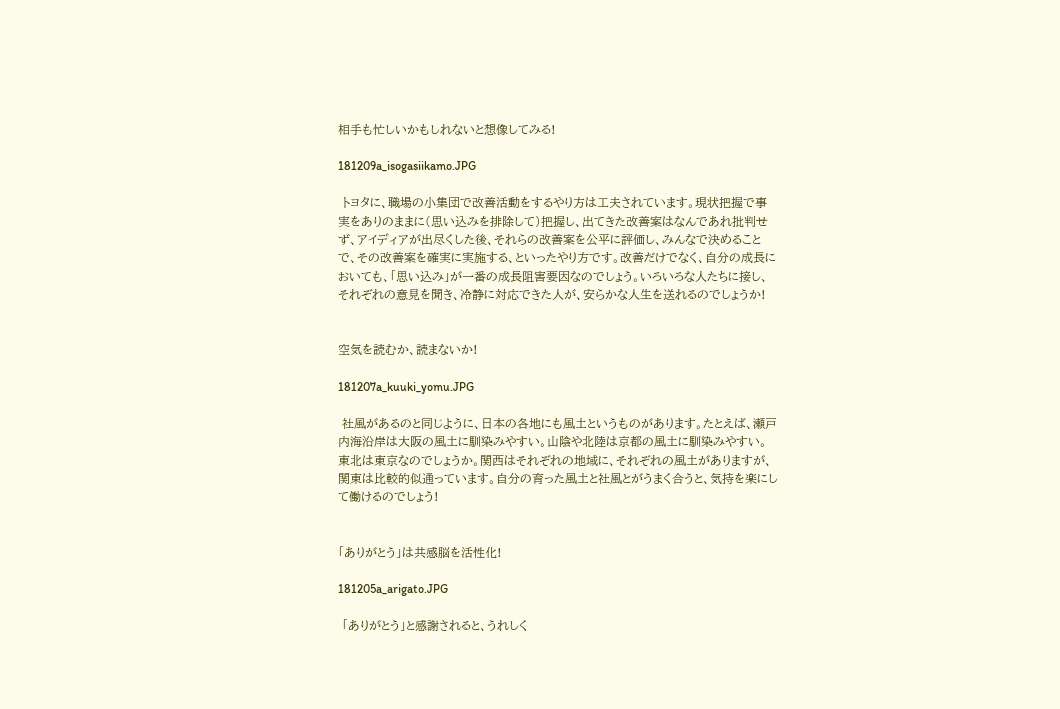相手も忙しいかもしれないと想像してみる!

181209a_isogasiikamo.JPG

 トヨタに、職場の小集団で改善活動をするやり方は工夫されています。現状把握で事実をありのままに(思い込みを排除して)把握し、出てきた改善案はなんであれ批判せず、アイディアが出尽くした後、それらの改善案を公平に評価し、みんなで決めることで、その改善案を確実に実施する、といったやり方です。改善だけでなく、自分の成長においても、「思い込み」が一番の成長阻害要因なのでしょう。いろいろな人たちに接し、それぞれの意見を聞き、冷静に対応できた人が、安らかな人生を送れるのでしょうか!


空気を読むか、読まないか!

181207a_kuuki_yomu.JPG

 社風があるのと同じように、日本の各地にも風土というものがあります。たとえば、瀬戸内海沿岸は大阪の風土に馴染みやすい。山陰や北陸は京都の風土に馴染みやすい。東北は東京なのでしょうか。関西はそれぞれの地域に、それぞれの風土がありますが、関東は比較的似通っています。自分の育った風土と社風とがうまく合うと、気持を楽にして働けるのでしょう!


「ありがとう」は共感脳を活性化!

181205a_arigato.JPG

 「ありがとう」と感謝されると、うれしく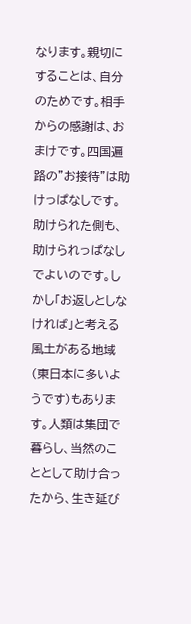なります。親切にすることは、自分のためです。相手からの感謝は、おまけです。四国遍路の”お接待”は助けっぱなしです。助けられた側も、助けられっぱなしでよいのです。しかし「お返しとしなければ」と考える風土がある地域(東日本に多いようです)もあります。人類は集団で暮らし、当然のこととして助け合ったから、生き延び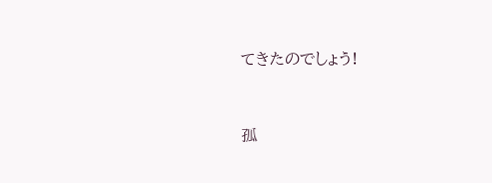てきたのでしょう!


孤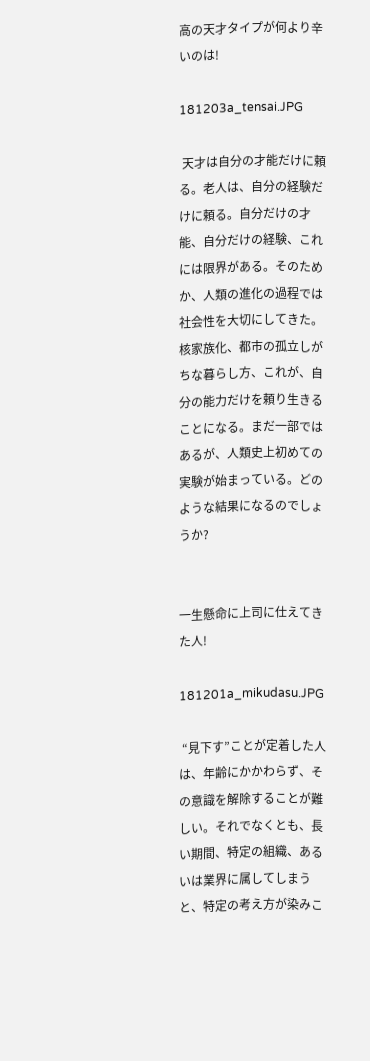高の天才タイプが何より辛いのは!

181203a_tensai.JPG

 天才は自分の才能だけに頼る。老人は、自分の経験だけに頼る。自分だけの才能、自分だけの経験、これには限界がある。そのためか、人類の進化の過程では社会性を大切にしてきた。核家族化、都市の孤立しがちな暮らし方、これが、自分の能力だけを頼り生きることになる。まだ一部ではあるが、人類史上初めての実験が始まっている。どのような結果になるのでしょうか?


一生懸命に上司に仕えてきた人!

181201a_mikudasu.JPG

 “見下す”ことが定着した人は、年齢にかかわらず、その意識を解除することが難しい。それでなくとも、長い期間、特定の組織、あるいは業界に属してしまうと、特定の考え方が染みこ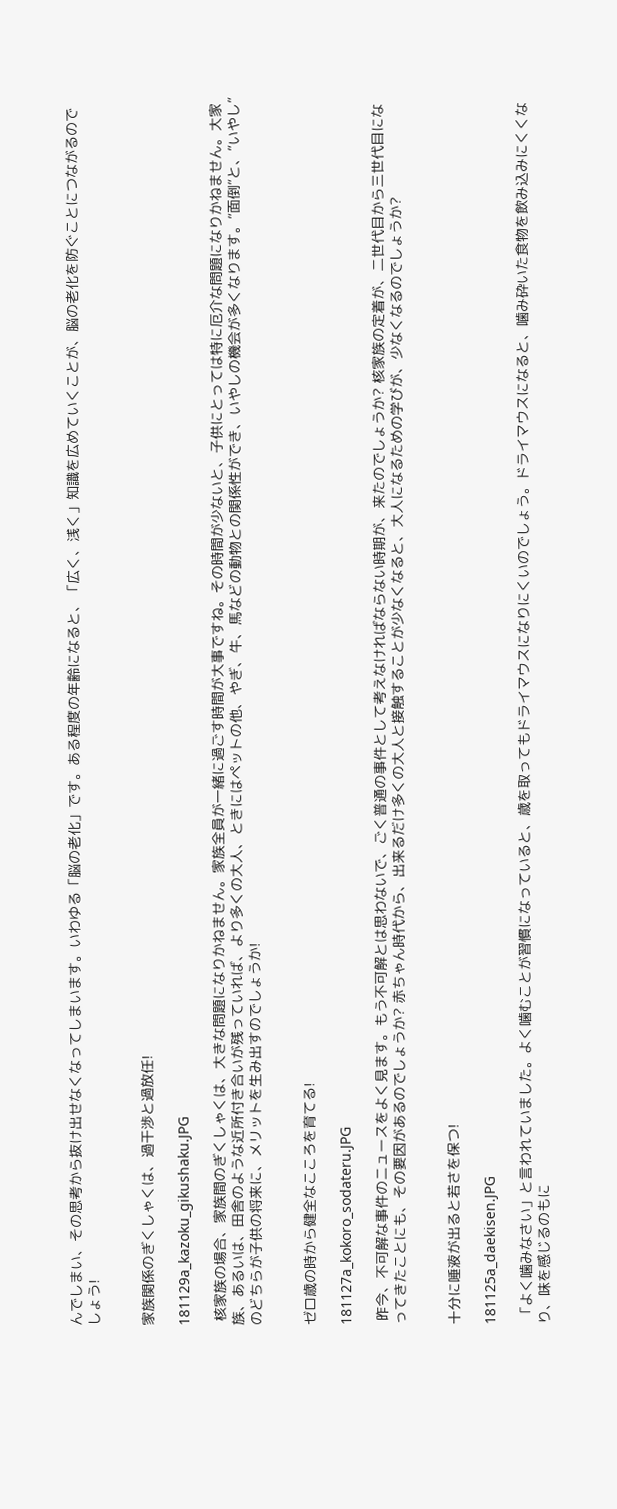んでしまい、その思考から抜け出せなくなってしまいます。いわゆる「脳の老化」です。ある程度の年齢になると、「広く、浅く」知識を広めていくことが、脳の老化を防ぐことにつながるのでしょう!


家族関係のぎくしゃくは、過干渉と過放任!

181129a_kazoku_gikushaku.JPG

 核家族の場合、家族間のぎくしゃくは、大きな問題になりかねません。家族全員が一緒に過ごす時間が大事ですね。その時間が少ないと、子供にとっては特に厄介な問題になりかねません。大家族、あるいは、田舎のような近所付き合いが残っていれば、より多くの大人、ときにはペットの他、やぎ、牛、馬などの動物との関係性ができ、いやしの機会が多くなります。”面倒”と、”いやし”のどちらが子供の将来に、メリットを生み出すのでしょうか!


ゼロ歳の時から健全なこころを育てる!

181127a_kokoro_sodateru.JPG

 昨今、不可解な事件のニュースをよく見ます。もう不可解とは思わないで、ごく普通の事件として考えなければならない時期が、来たのでしょうか? 核家族の定着が、二世代目から三世代目になってきたことにも、その要因があるのでしょうか? 赤ちゃん時代から、出来るだけ多くの大人と接触することが少なくなると、大人になるための学びが、少なくなるのでしょうか?


十分に唾液が出ると若さを保つ!

181125a_daekisen.JPG

 「よく噛みなさい」と言われていました。よく噛むことが習慣になっていると、歳を取ってもドライマウスになりにくいのでしょう。ドライマウスになると、噛み砕いた食物を飲み込みにくくなり、味を感じるのもに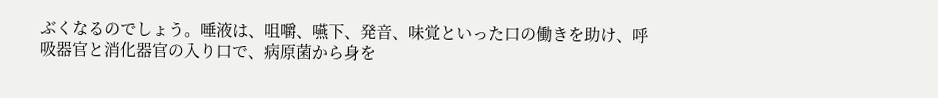ぶくなるのでしょう。唾液は、咀嚼、嚥下、発音、味覚といった口の働きを助け、呼吸器官と消化器官の入り口で、病原菌から身を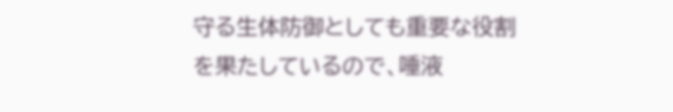守る生体防御としても重要な役割を果たしているので、唾液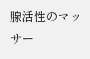腺活性のマッサー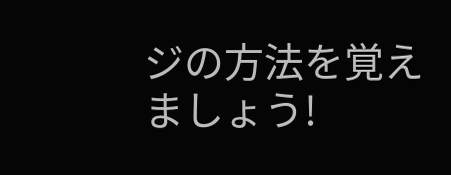ジの方法を覚えましょう!